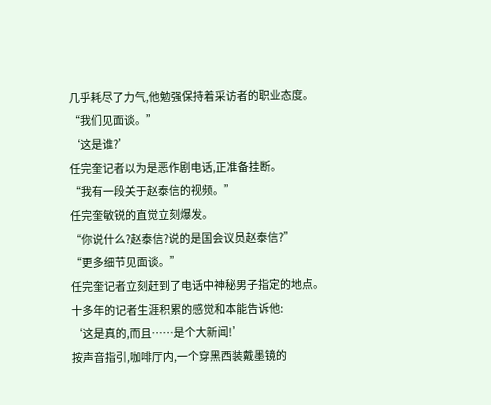几乎耗尽了力气,他勉强保持着采访者的职业态度。
“我们见面谈。”
‘这是谁?’
任完奎记者以为是恶作剧电话,正准备挂断。
“我有一段关于赵泰信的视频。”
任完奎敏锐的直觉立刻爆发。
“你说什么?赵泰信?说的是国会议员赵泰信?”
“更多细节见面谈。”
任完奎记者立刻赶到了电话中神秘男子指定的地点。
十多年的记者生涯积累的感觉和本能告诉他:
‘这是真的,而且……是个大新闻!’
按声音指引,咖啡厅内,一个穿黑西装戴墨镜的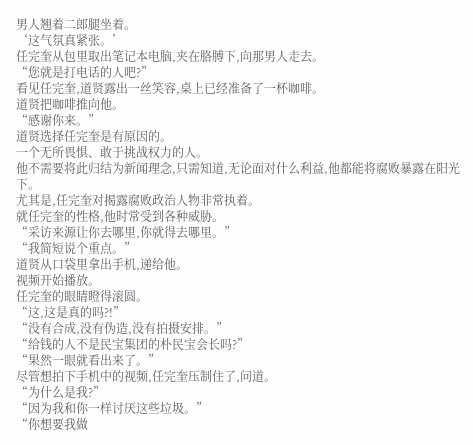男人翘着二郎腿坐着。
‘这气氛真紧张。’
任完奎从包里取出笔记本电脑,夹在胳膊下,向那男人走去。
“您就是打电话的人吧?”
看见任完奎,道贤露出一丝笑容,桌上已经准备了一杯咖啡。
道贤把咖啡推向他。
“感谢你来。”
道贤选择任完奎是有原因的。
一个无所畏惧、敢于挑战权力的人。
他不需要将此归结为新闻理念,只需知道,无论面对什么利益,他都能将腐败暴露在阳光下。
尤其是,任完奎对揭露腐败政治人物非常执着。
就任完奎的性格,他时常受到各种威胁。
“采访来源让你去哪里,你就得去哪里。”
“我简短说个重点。”
道贤从口袋里拿出手机,递给他。
视频开始播放。
任完奎的眼睛瞪得滚圆。
“这,这是真的吗?!”
“没有合成,没有伪造,没有拍摄安排。”
“给钱的人不是民宝集团的朴民宝会长吗?”
“果然一眼就看出来了。”
尽管想拍下手机中的视频,任完奎压制住了,问道。
“为什么是我?”
“因为我和你一样讨厌这些垃圾。”
“你想要我做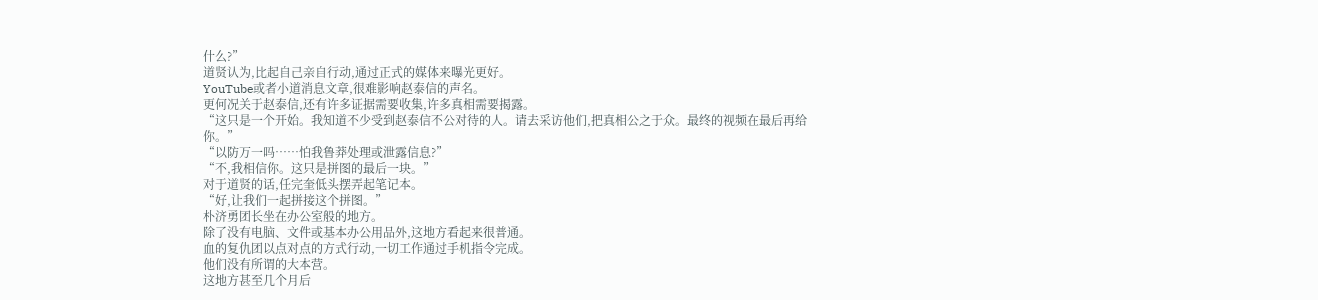什么?”
道贤认为,比起自己亲自行动,通过正式的媒体来曝光更好。
YouTube或者小道消息文章,很难影响赵泰信的声名。
更何况关于赵泰信,还有许多证据需要收集,许多真相需要揭露。
“这只是一个开始。我知道不少受到赵泰信不公对待的人。请去采访他们,把真相公之于众。最终的视频在最后再给你。”
“以防万一吗……怕我鲁莽处理或泄露信息?”
“不,我相信你。这只是拼图的最后一块。”
对于道贤的话,任完奎低头摆弄起笔记本。
“好,让我们一起拼接这个拼图。”
朴济勇团长坐在办公室般的地方。
除了没有电脑、文件或基本办公用品外,这地方看起来很普通。
血的复仇团以点对点的方式行动,一切工作通过手机指令完成。
他们没有所谓的大本营。
这地方甚至几个月后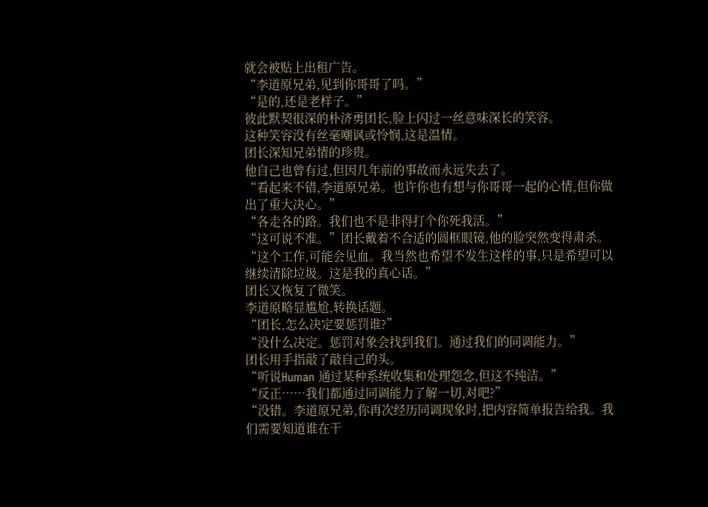就会被贴上出租广告。
“李道原兄弟,见到你哥哥了吗。”
“是的,还是老样子。”
彼此默契很深的朴济勇团长,脸上闪过一丝意味深长的笑容。
这种笑容没有丝毫嘲讽或怜悯,这是温情。
团长深知兄弟情的珍贵。
他自己也曾有过,但因几年前的事故而永远失去了。
“看起来不错,李道原兄弟。也许你也有想与你哥哥一起的心情,但你做出了重大决心。”
“各走各的路。我们也不是非得打个你死我活。”
“这可说不准。”团长戴着不合适的圆框眼镜,他的脸突然变得肃杀。
“这个工作,可能会见血。我当然也希望不发生这样的事,只是希望可以继续清除垃圾。这是我的真心话。”
团长又恢复了微笑。
李道原略显尴尬,转换话题。
“团长,怎么决定要惩罚谁?”
“没什么决定。惩罚对象会找到我们。通过我们的同调能力。”
团长用手指敲了敲自己的头。
“听说Human 通过某种系统收集和处理怨念,但这不纯洁。”
“反正……我们都通过同调能力了解一切,对吧?”
“没错。李道原兄弟,你再次经历同调现象时,把内容简单报告给我。我们需要知道谁在干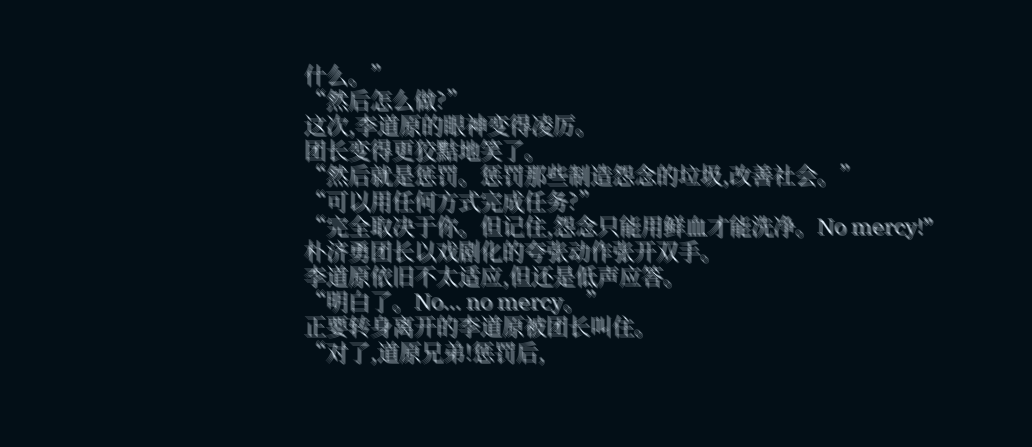什么。”
“然后怎么做?”
这次,李道原的眼神变得凌厉。
团长变得更狡黠地笑了。
“然后就是惩罚。惩罚那些制造怨念的垃圾,改善社会。”
“可以用任何方式完成任务?”
“完全取决于你。但记住,怨念只能用鲜血才能洗净。No mercy!”
朴济勇团长以戏剧化的夸张动作张开双手。
李道原依旧不太适应,但还是低声应答。
“明白了。No... no mercy。”
正要转身离开的李道原被团长叫住。
“对了,道原兄弟!惩罚后,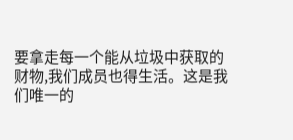要拿走每一个能从垃圾中获取的财物,我们成员也得生活。这是我们唯一的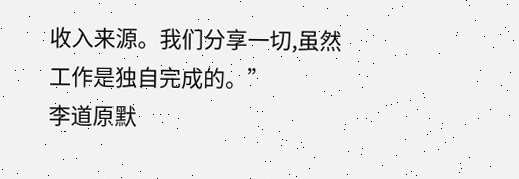收入来源。我们分享一切,虽然工作是独自完成的。”
李道原默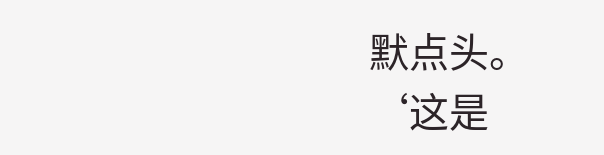默点头。
‘这是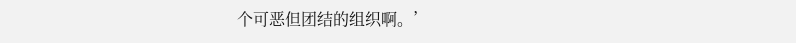个可恶但团结的组织啊。’